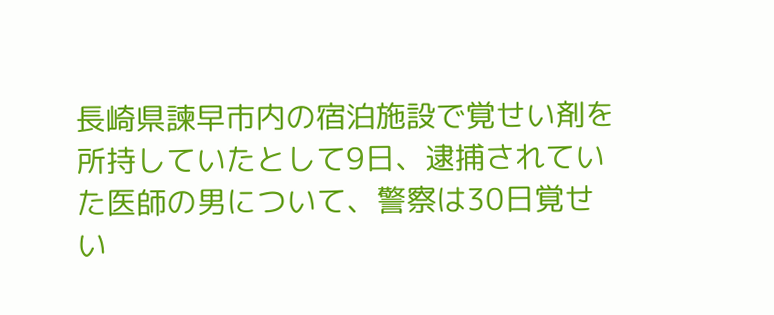長崎県諫早市内の宿泊施設で覚せい剤を所持していたとして9日、逮捕されていた医師の男について、警察は30日覚せい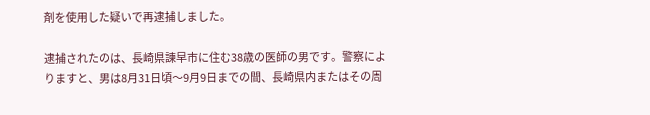剤を使用した疑いで再逮捕しました。

逮捕されたのは、長崎県諫早市に住む38歳の医師の男です。警察によりますと、男は8月31日頃〜9月9日までの間、長崎県内またはその周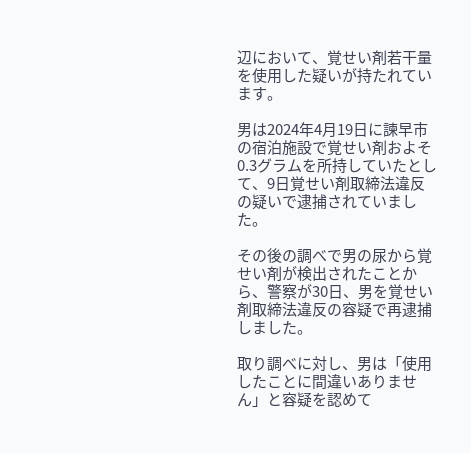辺において、覚せい剤若干量を使用した疑いが持たれています。

男は2024年4月19日に諫早市の宿泊施設で覚せい剤およそ0.3グラムを所持していたとして、9日覚せい剤取締法違反の疑いで逮捕されていました。

その後の調べで男の尿から覚せい剤が検出されたことから、警察が30日、男を覚せい剤取締法違反の容疑で再逮捕しました。

取り調べに対し、男は「使用したことに間違いありません」と容疑を認めて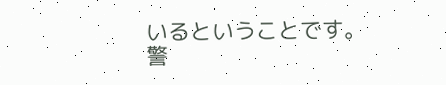いるということです。警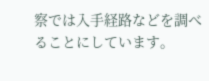察では入手経路などを調べることにしています。